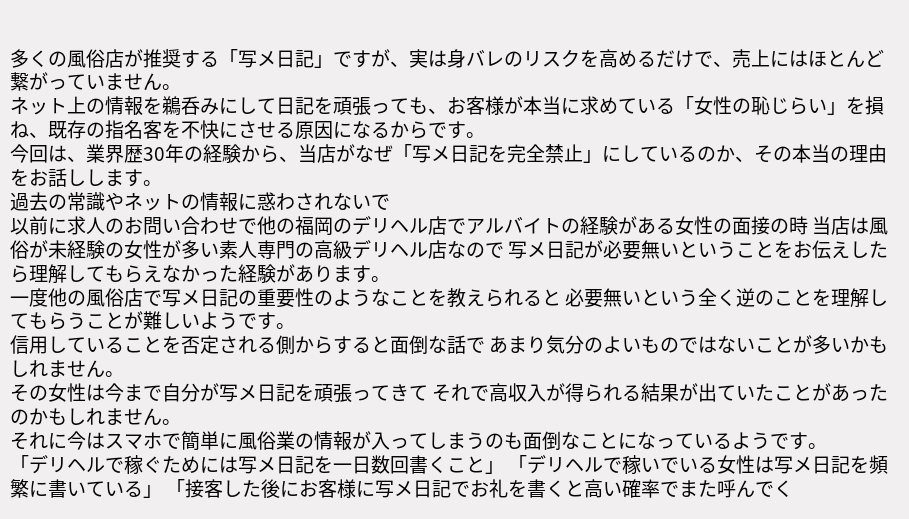多くの風俗店が推奨する「写メ日記」ですが、実は身バレのリスクを高めるだけで、売上にはほとんど繋がっていません。
ネット上の情報を鵜呑みにして日記を頑張っても、お客様が本当に求めている「女性の恥じらい」を損ね、既存の指名客を不快にさせる原因になるからです。
今回は、業界歴30年の経験から、当店がなぜ「写メ日記を完全禁止」にしているのか、その本当の理由をお話しします。
過去の常識やネットの情報に惑わされないで
以前に求人のお問い合わせで他の福岡のデリヘル店でアルバイトの経験がある女性の面接の時 当店は風俗が未経験の女性が多い素人専門の高級デリヘル店なので 写メ日記が必要無いということをお伝えしたら理解してもらえなかった経験があります。
一度他の風俗店で写メ日記の重要性のようなことを教えられると 必要無いという全く逆のことを理解してもらうことが難しいようです。
信用していることを否定される側からすると面倒な話で あまり気分のよいものではないことが多いかもしれません。
その女性は今まで自分が写メ日記を頑張ってきて それで高収入が得られる結果が出ていたことがあったのかもしれません。
それに今はスマホで簡単に風俗業の情報が入ってしまうのも面倒なことになっているようです。
「デリヘルで稼ぐためには写メ日記を一日数回書くこと」 「デリヘルで稼いでいる女性は写メ日記を頻繁に書いている」 「接客した後にお客様に写メ日記でお礼を書くと高い確率でまた呼んでく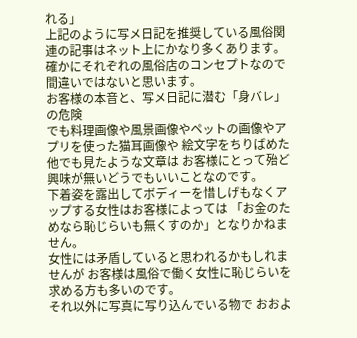れる」
上記のように写メ日記を推奨している風俗関連の記事はネット上にかなり多くあります。
確かにそれぞれの風俗店のコンセプトなので間違いではないと思います。
お客様の本音と、写メ日記に潜む「身バレ」の危険
でも料理画像や風景画像やペットの画像やアプリを使った猫耳画像や 絵文字をちりばめた他でも見たような文章は お客様にとって殆ど興味が無いどうでもいいことなのです。
下着姿を露出してボディーを惜しげもなくアップする女性はお客様によっては 「お金のためなら恥じらいも無くすのか」となりかねません。
女性には矛盾していると思われるかもしれませんが お客様は風俗で働く女性に恥じらいを求める方も多いのです。
それ以外に写真に写り込んでいる物で おおよ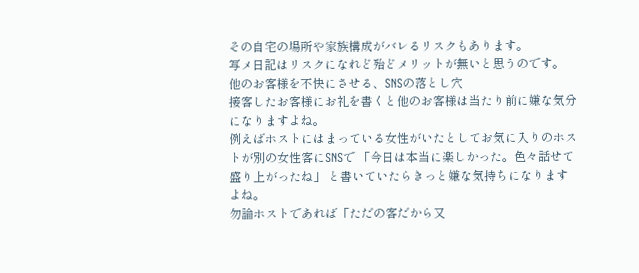その自宅の場所や家族構成がバレるリスクもあります。
写メ日記はリスクになれど殆どメリットが無いと思うのです。
他のお客様を不快にさせる、SNSの落とし穴
接客したお客様にお礼を書くと他のお客様は当たり前に嫌な気分になりますよね。
例えばホストにはまっている女性がいたとしてお気に入りのホストが別の女性客にSNSで 「今日は本当に楽しかった。色々話せて盛り上がったね」 と書いていたらきっと嫌な気持ちになりますよね。
勿論ホストであれば「ただの客だから又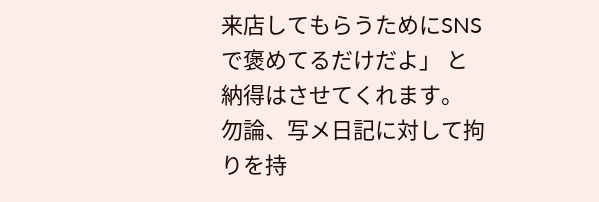来店してもらうためにSNSで褒めてるだけだよ」 と納得はさせてくれます。
勿論、写メ日記に対して拘りを持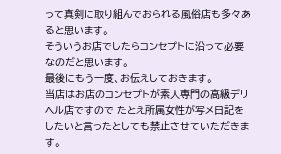って真剣に取り組んでおられる風俗店も多々あると思います。
そういうお店でしたらコンセプトに沿って必要なのだと思います。
最後にもう一度、お伝えしておきます。
当店はお店のコンセプトが素人専門の高級デリヘル店ですので たとえ所属女性が写メ日記をしたいと言ったとしても禁止させていただきます。